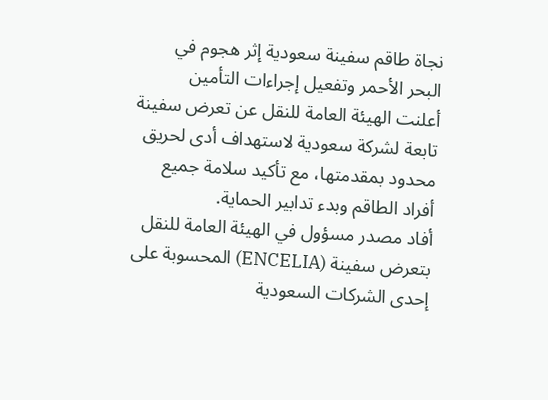نجاة طاقم سفينة سعودية إثر هجوم في البحر الأحمر وتفعيل إجراءات التأمين
أعلنت الهيئة العامة للنقل عن تعرض سفينة تابعة لشركة سعودية لاستهداف أدى لحريق محدود بمقدمتها، مع تأكيد سلامة جميع أفراد الطاقم وبدء تدابير الحماية.
أفاد مصدر مسؤول في الهيئة العامة للنقل بتعرض سفينة (ENCELIA) المحسوبة على إحدى الشركات السعودية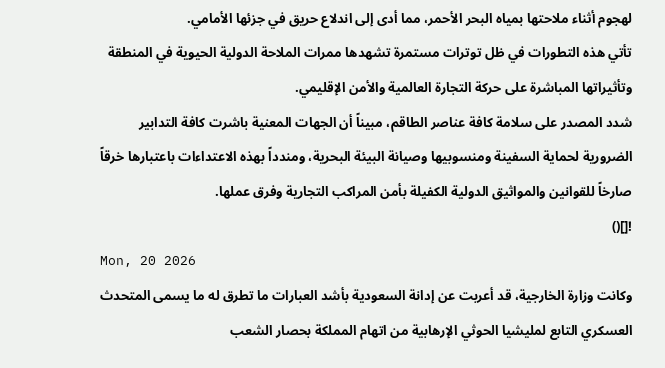لهجوم أثناء ملاحتها بمياه البحر الأحمر، مما أدى إلى اندلاع حريق في جزئها الأمامي.
تأتي هذه التطورات في ظل توترات مستمرة تشهدها ممرات الملاحة الدولية الحيوية في المنطقة وتأثيراتها المباشرة على حركة التجارة العالمية والأمن الإقليمي.
شدد المصدر على سلامة كافة عناصر الطاقم، مبيناً أن الجهات المعنية باشرت كافة التدابير الضرورية لحماية السفينة ومنسوبيها وصيانة البيئة البحرية، ومندداً بهذه الاعتداءات باعتبارها خرقاً صارخاً للقوانين والمواثيق الدولية الكفيلة بأمن المراكب التجارية وفرق عملها.
![]()
Mon, 20 2026
وكانت وزارة الخارجية، قد أعربت عن إدانة السعودية بأشد العبارات ما تطرق له ما يسمى المتحدث العسكري التابع لمليشيا الحوثي الإرهابية من اتهام المملكة بحصار الشعب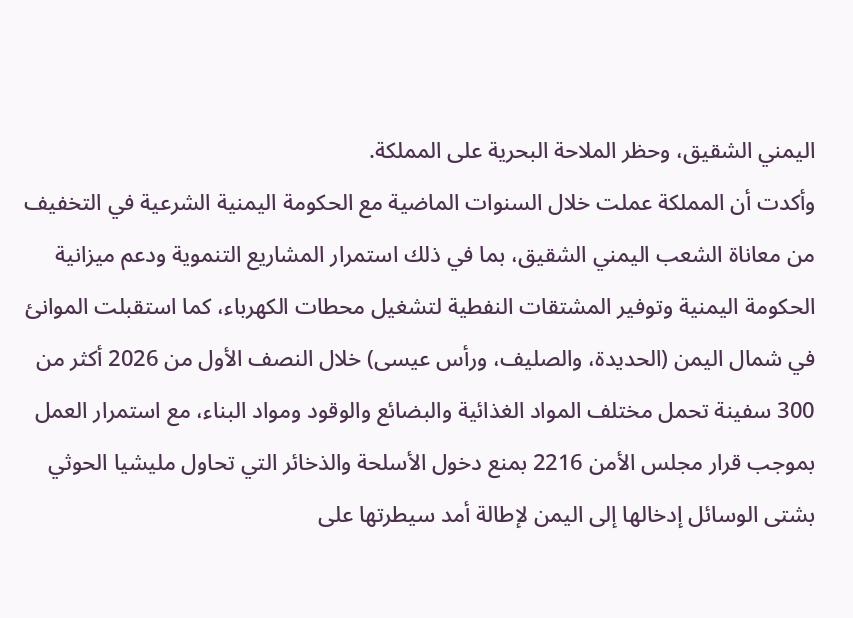اليمني الشقيق، وحظر الملاحة البحرية على المملكة.
وأكدت أن المملكة عملت خلال السنوات الماضية مع الحكومة اليمنية الشرعية في التخفيف من معاناة الشعب اليمني الشقيق، بما في ذلك استمرار المشاريع التنموية ودعم ميزانية الحكومة اليمنية وتوفير المشتقات النفطية لتشغيل محطات الكهرباء، كما استقبلت الموانئ في شمال اليمن (الحديدة، والصليف، ورأس عيسى) خلال النصف الأول من 2026 أكثر من 300 سفينة تحمل مختلف المواد الغذائية والبضائع والوقود ومواد البناء، مع استمرار العمل بموجب قرار مجلس الأمن 2216 بمنع دخول الأسلحة والذخائر التي تحاول مليشيا الحوثي بشتى الوسائل إدخالها إلى اليمن لإطالة أمد سيطرتها على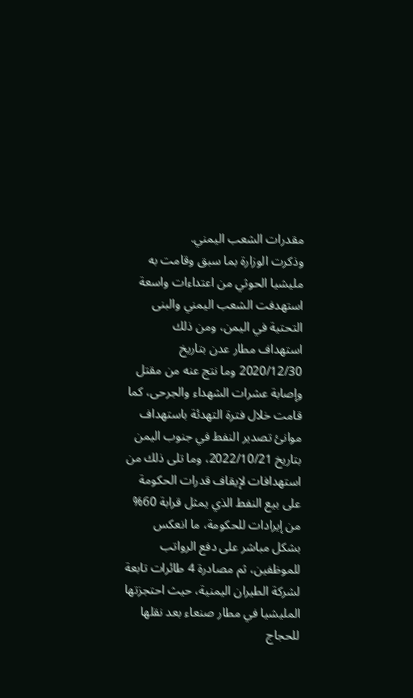مقدرات الشعب اليمني.
وذكرت الوزارة بما سبق وقامت به مليشيا الحوثي من اعتداءات واسعة استهدفت الشعب اليمني والبنى التحتية في اليمن، ومن ذلك استهداف مطار عدن بتاريخ 2020/12/30 وما نتج عنه من مقتل وإصابة عشرات الشهداء والجرحى، كما قامت خلال فترة التهدئة باستهداف موانئ تصدير النفط في جنوب اليمن بتاريخ 2022/10/21، وما تلى ذلك من استهدافات لإيقاف قدرات الحكومة على بيع النفط الذي يمثل قرابة 60% من إيرادات للحكومة، ما انعكس بشكل مباشر على دفع الرواتب للموظفين، ثم مصادرة 4 طائرات تابعة لشركة الطيران اليمنية، حيث احتجزتها المليشيا في مطار صنعاء بعد نقلها للحجاج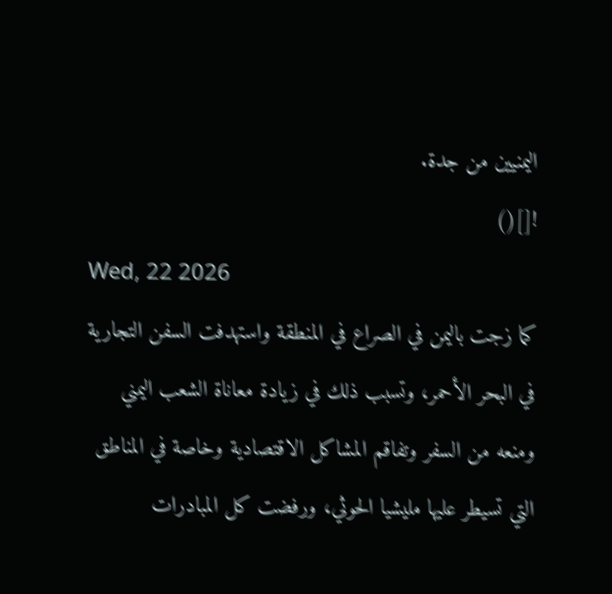اليمنيين من جدة.
![]()
Wed, 22 2026
كما زجت باليمن في الصراع في المنطقة واستهدفت السفن التجارية في البحر الأحمر، وتسبب ذلك في زيادة معاناة الشعب اليمني ومنعه من السفر وتفاقم المشاكل الاقتصادية وخاصة في المناطق التي تسيطر عليها مليشيا الحوثي، ورفضت كل المبادرات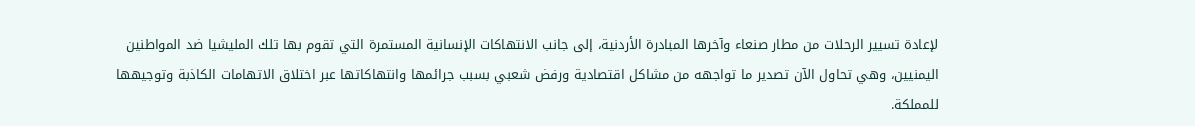لإعادة تسيير الرحلات من مطار صنعاء وآخرها المبادرة الأردنية، إلى جانب الانتهاكات الإنسانية المستمرة التي تقوم بها تلك المليشيا ضد المواطنين اليمنيين، وهي تحاول الآن تصدير ما تواجهه من مشاكل اقتصادية ورفض شعبي بسبب جرائمها وانتهاكاتها عبر اختلاق الاتهامات الكاذبة وتوجيهها للمملكة.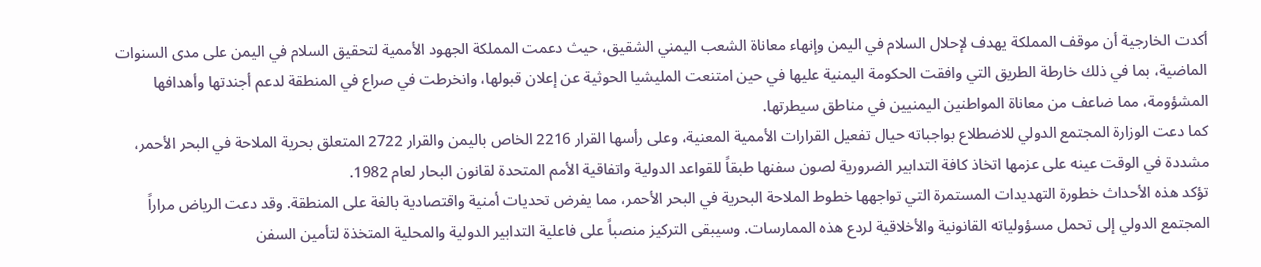أكدت الخارجية أن موقف المملكة يهدف لإحلال السلام في اليمن وإنهاء معاناة الشعب اليمني الشقيق، حيث دعمت المملكة الجهود الأممية لتحقيق السلام في اليمن على مدى السنوات الماضية، بما في ذلك خارطة الطريق التي وافقت الحكومة اليمنية عليها في حين امتنعت المليشيا الحوثية عن إعلان قبولها، وانخرطت في صراع في المنطقة لدعم أجندتها وأهدافها المشؤومة، مما ضاعف من معاناة المواطنين اليمنيين في مناطق سيطرتها.
كما دعت الوزارة المجتمع الدولي للاضطلاع بواجباته حيال تفعيل القرارات الأممية المعنية، وعلى رأسها القرار 2216 الخاص باليمن والقرار 2722 المتعلق بحرية الملاحة في البحر الأحمر، مشددة في الوقت عينه على عزمها اتخاذ كافة التدابير الضرورية لصون سفنها طبقاً للقواعد الدولية واتفاقية الأمم المتحدة لقانون البحار لعام 1982.
تؤكد هذه الأحداث خطورة التهديدات المستمرة التي تواجهها خطوط الملاحة البحرية في البحر الأحمر، مما يفرض تحديات أمنية واقتصادية بالغة على المنطقة. وقد دعت الرياض مراراً المجتمع الدولي إلى تحمل مسؤولياته القانونية والأخلاقية لردع هذه الممارسات. وسيبقى التركيز منصباً على فاعلية التدابير الدولية والمحلية المتخذة لتأمين السفن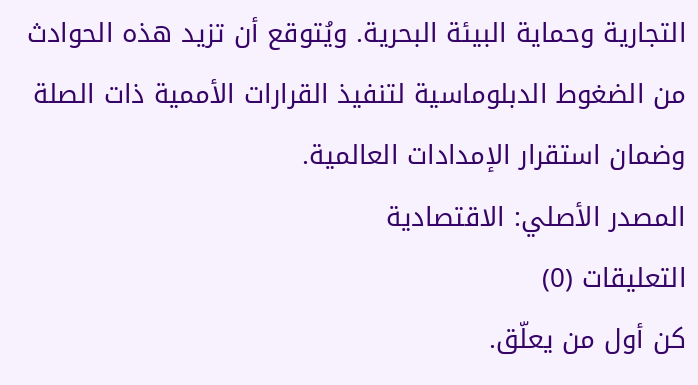التجارية وحماية البيئة البحرية. ويُتوقع أن تزيد هذه الحوادث من الضغوط الدبلوماسية لتنفيذ القرارات الأممية ذات الصلة وضمان استقرار الإمدادات العالمية.
المصدر الأصلي: الاقتصادية
التعليقات (0)
كن أول من يعلّق.